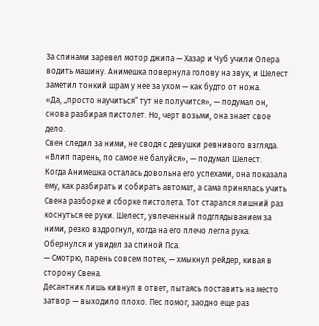За спинами заревел мотор джипа — Хазар и Чуб учили Опера водить машину. Анимешка повернула голову на звук, и Шелест заметил тонкий шрам у нее за ухом — как будто от ножа.
«Да, „просто научиться“ тут не получится», — подумал он, снова разбирая пистолет. Но, черт возьми, она знает свое дело.
Свен следил за ними, не сводя с девушки ревнивого взгляда.
«Влип парень, по самое не балуйся», — подумал Шелест.
Когда Анимешка осталась довольна его успехами, она показала ему, как разбирать и собирать автомат, а сама принялась учить Свена разборке и сборке пистолета. Тот старался лишний раз коснуться ее руки. Шелест, увлеченный подглядыванием за ними, резко вздрогнул, когда на его плечо легла рука. Обернулся и увидел за спиной Пса.
— Смотрю, парень совсем потек, — хмыкнул рейдер, кивая в сторону Свена.
Десантник лишь кивнул в ответ, пытаясь поставить на место затвор — выходило плохо. Пес помог, заодно еще раз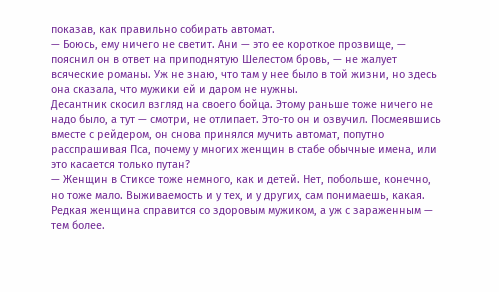показав, как правильно собирать автомат.
— Боюсь, ему ничего не светит. Ани — это ее короткое прозвище, — пояснил он в ответ на приподнятую Шелестом бровь, — не жалует всяческие романы. Уж не знаю, что там у нее было в той жизни, но здесь она сказала, что мужики ей и даром не нужны.
Десантник скосил взгляд на своего бойца. Этому раньше тоже ничего не надо было, а тут — смотри, не отлипает. Это-то он и озвучил. Посмеявшись вместе с рейдером, он снова принялся мучить автомат, попутно расспрашивая Пса, почему у многих женщин в стабе обычные имена, или это касается только путан?
— Женщин в Стиксе тоже немного, как и детей. Нет, побольше, конечно, но тоже мало. Выживаемость и у тех, и у других, сам понимаешь, какая. Редкая женщина справится со здоровым мужиком, а уж с зараженным — тем более.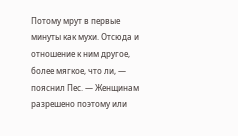Потому мрут в первые минуты как мухи. Отсюда и отношение к ним другое, более мягкое, что ли, — пояснил Пес. — Женщинам разрешено поэтому или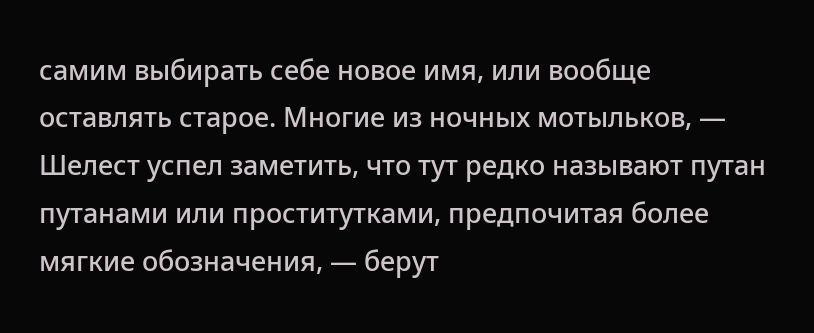самим выбирать себе новое имя, или вообще оставлять старое. Многие из ночных мотыльков, — Шелест успел заметить, что тут редко называют путан путанами или проститутками, предпочитая более мягкие обозначения, — берут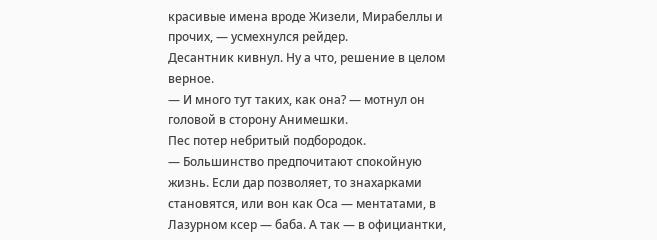красивые имена вроде Жизели, Мирабеллы и прочих, — усмехнулся рейдер.
Десантник кивнул. Ну а что, решение в целом верное.
— И много тут таких, как она? — мотнул он головой в сторону Анимешки.
Пес потер небритый подбородок.
— Большинство предпочитают спокойную жизнь. Если дар позволяет, то знахарками становятся, или вон как Оса — ментатами, в Лазурном ксер — баба. А так — в официантки,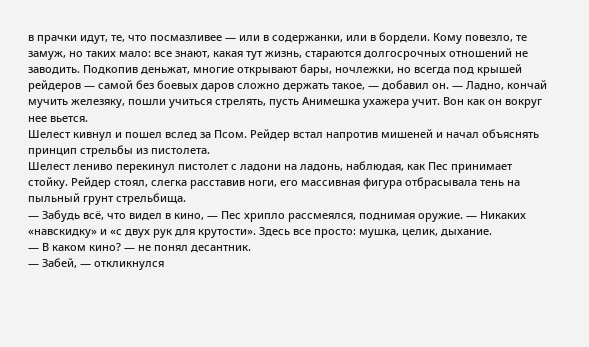в прачки идут, те, что посмазливее — или в содержанки, или в бордели. Кому повезло, те замуж, но таких мало: все знают, какая тут жизнь, стараются долгосрочных отношений не заводить. Подкопив деньжат, многие открывают бары, ночлежки, но всегда под крышей рейдеров — самой без боевых даров сложно держать такое, — добавил он. — Ладно, кончай мучить железяку, пошли учиться стрелять, пусть Анимешка ухажера учит. Вон как он вокруг нее вьется.
Шелест кивнул и пошел вслед за Псом. Рейдер встал напротив мишеней и начал объяснять принцип стрельбы из пистолета.
Шелест лениво перекинул пистолет с ладони на ладонь, наблюдая, как Пес принимает стойку. Рейдер стоял, слегка расставив ноги, его массивная фигура отбрасывала тень на пыльный грунт стрельбища.
— Забудь всё, что видел в кино, — Пес хрипло рассмеялся, поднимая оружие. — Никаких «навскидку» и «с двух рук для крутости». Здесь все просто: мушка, целик, дыхание.
— В каком кино? — не понял десантник.
— Забей, — откликнулся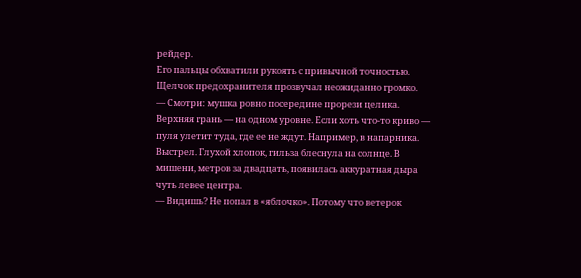рейдер.
Его пальцы обхватили рукоять с привычной точностью. Щелчок предохранителя прозвучал неожиданно громко.
— Смотри: мушка ровно посередине прорези целика. Верхняя грань — на одном уровне. Если хоть что-то криво — пуля улетит туда, где ее не ждут. Например, в напарника.
Выстрел. Глухой хлопок, гильза блеснула на солнце. В мишени, метров за двадцать, появилась аккуратная дыра чуть левее центра.
— Видишь? Не попал в «яблочко». Потому что ветерок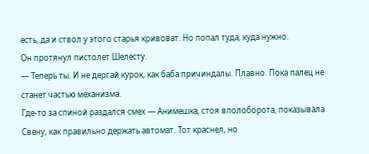есть, да и ствол у этого старья кривоват. Но попал туда, куда нужно.
Он протянул пистолет Шелесту.
— Теперь ты. И не дергай курок, как баба причиндалы. Плавно. Пока палец не станет частью механизма.
Где-то за спиной раздался смех — Анимешка, стоя вполоборота, показывала Свену, как правильно держать автомат. Тот краснел, но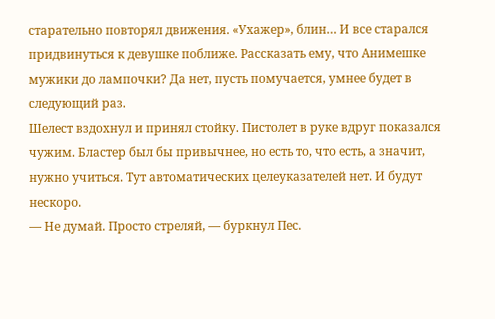старательно повторял движения. «Ухажер», блин… И все старался придвинуться к девушке поближе. Рассказать ему, что Анимешке мужики до лампочки? Да нет, пусть помучается, умнее будет в следующий раз.
Шелест вздохнул и принял стойку. Пистолет в руке вдруг показался чужим. Бластер был бы привычнее, но есть то, что есть, а значит, нужно учиться. Тут автоматических целеуказателей нет. И будут нескоро.
— Не думай. Просто стреляй, — буркнул Пес.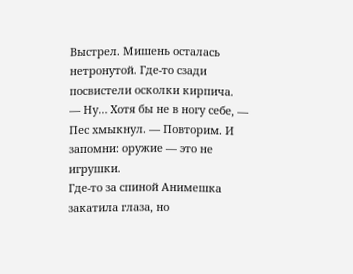Выстрел. Мишень осталась нетронутой. Где-то сзади посвистели осколки кирпича.
— Ну… Хотя бы не в ногу себе, — Пес хмыкнул. — Повторим. И запомни: оружие — это не игрушки.
Где-то за спиной Анимешка закатила глаза, но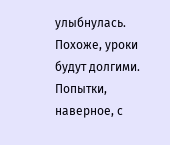улыбнулась. Похоже, уроки будут долгими.
Попытки, наверное, с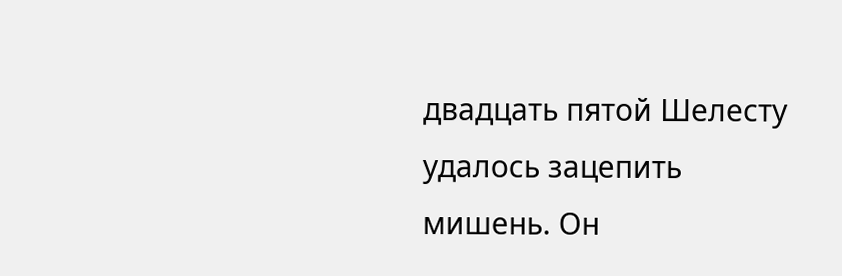двадцать пятой Шелесту удалось зацепить мишень. Он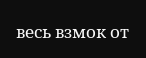весь взмок от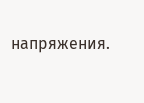напряжения.